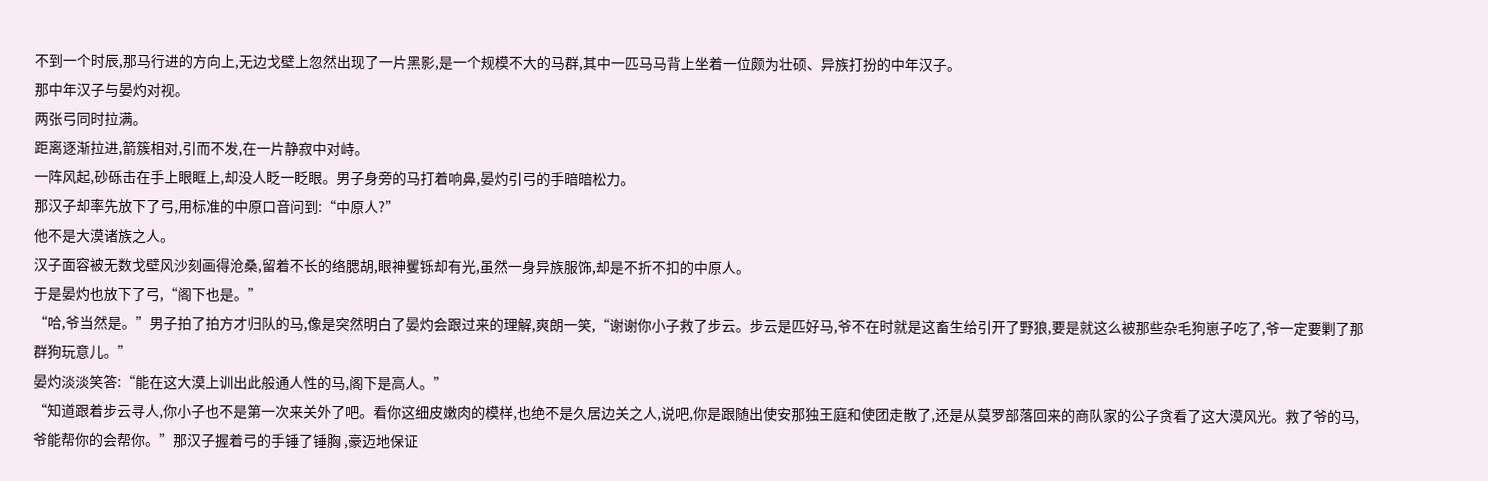不到一个时辰,那马行进的方向上,无边戈壁上忽然出现了一片黑影,是一个规模不大的马群,其中一匹马马背上坐着一位颇为壮硕、异族打扮的中年汉子。
那中年汉子与晏灼对视。
两张弓同时拉满。
距离逐渐拉进,箭簇相对,引而不发,在一片静寂中对峙。
一阵风起,砂砾击在手上眼眶上,却没人眨一眨眼。男子身旁的马打着响鼻,晏灼引弓的手暗暗松力。
那汉子却率先放下了弓,用标准的中原口音问到:“中原人?”
他不是大漠诸族之人。
汉子面容被无数戈壁风沙刻画得沧桑,留着不长的络腮胡,眼神矍铄却有光,虽然一身异族服饰,却是不折不扣的中原人。
于是晏灼也放下了弓,“阁下也是。”
“哈,爷当然是。”男子拍了拍方才归队的马,像是突然明白了晏灼会跟过来的理解,爽朗一笑,“谢谢你小子救了步云。步云是匹好马,爷不在时就是这畜生给引开了野狼,要是就这么被那些杂毛狗崽子吃了,爷一定要剿了那群狗玩意儿。”
晏灼淡淡笑答:“能在这大漠上训出此般通人性的马,阁下是高人。”
“知道跟着步云寻人,你小子也不是第一次来关外了吧。看你这细皮嫩肉的模样,也绝不是久居边关之人,说吧,你是跟随出使安那独王庭和使团走散了,还是从莫罗部落回来的商队家的公子贪看了这大漠风光。救了爷的马,爷能帮你的会帮你。”那汉子握着弓的手锤了锤胸 ,豪迈地保证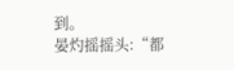到。
晏灼摇摇头:“都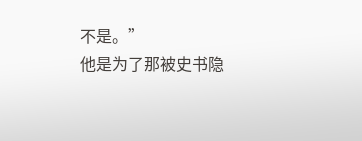不是。”
他是为了那被史书隐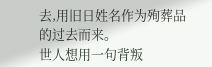去,用旧日姓名作为殉葬品的过去而来。
世人想用一句背叛